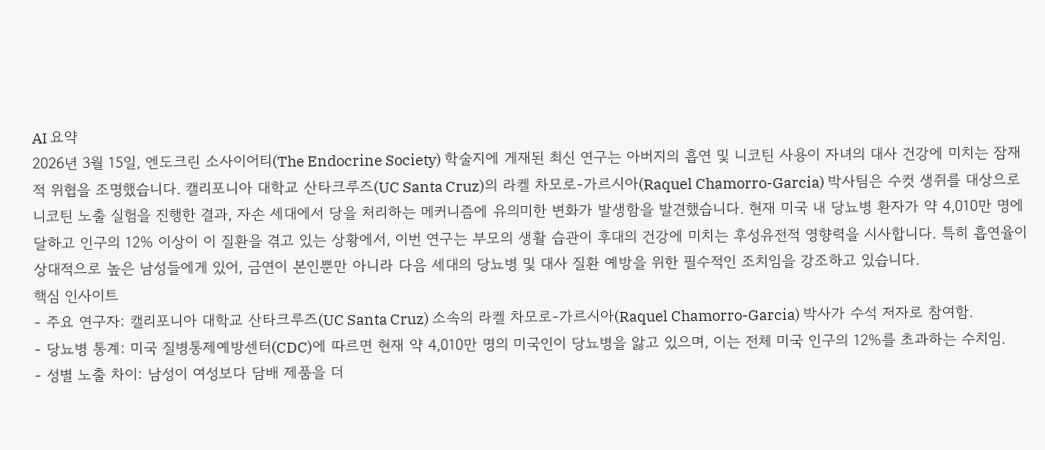AI 요약
2026년 3월 15일, 엔도크린 소사이어티(The Endocrine Society) 학술지에 게재된 최신 연구는 아버지의 흡연 및 니코틴 사용이 자녀의 대사 건강에 미치는 잠재적 위협을 조명했습니다. 캘리포니아 대학교 산타크루즈(UC Santa Cruz)의 라켈 차모로-가르시아(Raquel Chamorro-Garcia) 박사팀은 수컷 생쥐를 대상으로 니코틴 노출 실험을 진행한 결과, 자손 세대에서 당을 처리하는 메커니즘에 유의미한 변화가 발생함을 발견했습니다. 현재 미국 내 당뇨병 환자가 약 4,010만 명에 달하고 인구의 12% 이상이 이 질환을 겪고 있는 상황에서, 이번 연구는 부모의 생활 습관이 후대의 건강에 미치는 후성유전적 영향력을 시사합니다. 특히 흡연율이 상대적으로 높은 남성들에게 있어, 금연이 본인뿐만 아니라 다음 세대의 당뇨병 및 대사 질환 예방을 위한 필수적인 조치임을 강조하고 있습니다.
핵심 인사이트
- 주요 연구자: 캘리포니아 대학교 산타크루즈(UC Santa Cruz) 소속의 라켈 차모로-가르시아(Raquel Chamorro-Garcia) 박사가 수석 저자로 참여함.
- 당뇨병 통계: 미국 질병통제예방센터(CDC)에 따르면 현재 약 4,010만 명의 미국인이 당뇨병을 앓고 있으며, 이는 전체 미국 인구의 12%를 초과하는 수치임.
- 성별 노출 차이: 남성이 여성보다 담배 제품을 더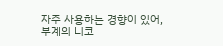자주 사용하는 경향이 있어, 부계의 니코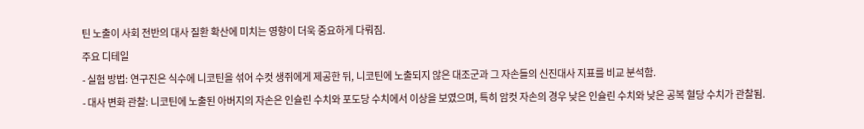틴 노출이 사회 전반의 대사 질환 확산에 미치는 영향이 더욱 중요하게 다뤄짐.
주요 디테일
- 실험 방법: 연구진은 식수에 니코틴을 섞어 수컷 생쥐에게 제공한 뒤, 니코틴에 노출되지 않은 대조군과 그 자손들의 신진대사 지표를 비교 분석함.
- 대사 변화 관찰: 니코틴에 노출된 아버지의 자손은 인슐린 수치와 포도당 수치에서 이상을 보였으며, 특히 암컷 자손의 경우 낮은 인슐린 수치와 낮은 공복 혈당 수치가 관찰됨.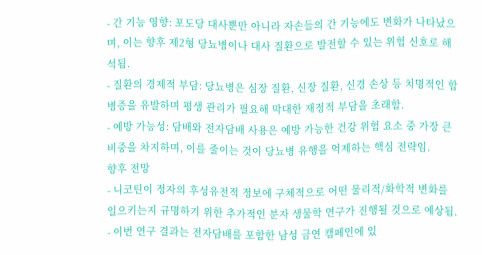- 간 기능 영향: 포도당 대사뿐만 아니라 자손들의 간 기능에도 변화가 나타났으며, 이는 향후 제2형 당뇨병이나 대사 질환으로 발전할 수 있는 위험 신호로 해석됨.
- 질환의 경제적 부담: 당뇨병은 심장 질환, 신장 질환, 신경 손상 등 치명적인 합병증을 유발하며 평생 관리가 필요해 막대한 재정적 부담을 초래함.
- 예방 가능성: 담배와 전자담배 사용은 예방 가능한 건강 위험 요소 중 가장 큰 비중을 차지하며, 이를 줄이는 것이 당뇨병 유행을 억제하는 핵심 전략임.
향후 전망
- 니코틴이 정자의 후성유전적 정보에 구체적으로 어떤 물리적/화학적 변화를 일으키는지 규명하기 위한 추가적인 분자 생물학 연구가 진행될 것으로 예상됨.
- 이번 연구 결과는 전자담배를 포함한 남성 금연 캠페인에 있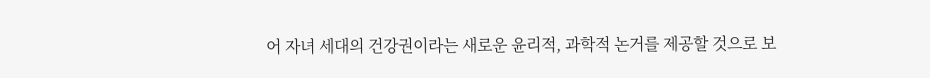어 자녀 세대의 건강권이라는 새로운 윤리적, 과학적 논거를 제공할 것으로 보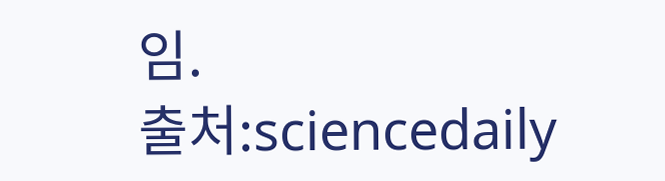임.
출처:sciencedaily